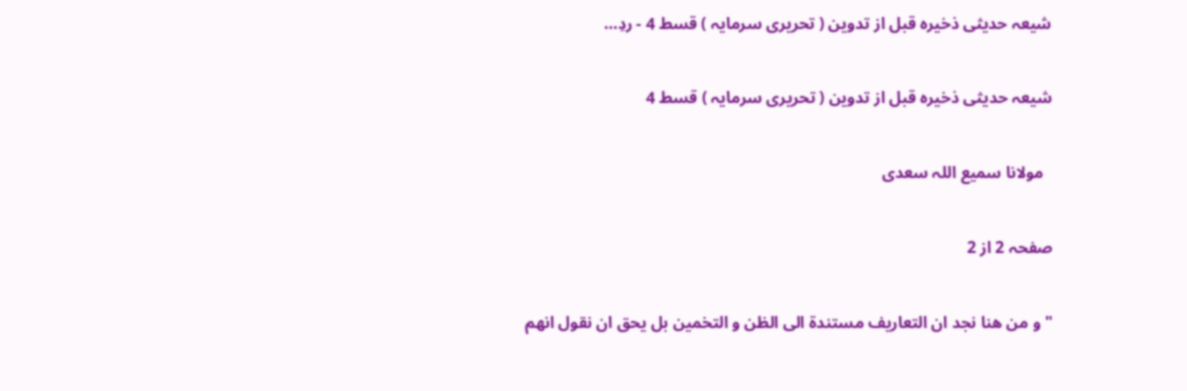شیعہ حدیثی ذخیره قبل از تدوین ( تحریری سرمایہ ) قسط 4 - ردِ…

شیعہ حدیثی ذخیره قبل از تدوین ( تحریری سرمایہ ) قسط 4

  مولانا سمیع اللہ سعدی

صفحہ 2 از 2

"و من هنا نجد ان التعاريف مستندة الى الظن و التخمين بل يحق ان نقول انهم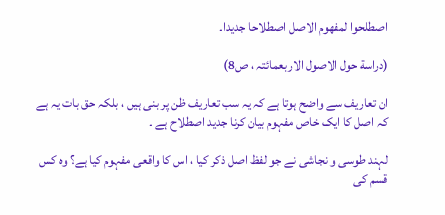اصطلحوا لمفهوم الاصل اصطلاحا جديدا۔

(دراسة حول الاصول الاربعمائتہ ، ص8)

ان تعاریف سے واضح ہوتا ہے کہ یہ سب تعاریف ظن پر بنی ہیں ، بلکہ حق بات یہ ہے کہ اصل کا ایک خاص مفہوم بیان کرنا جدید اصطلاح ہے ۔

لہند طوسی و نجاشی نے جو لفظ اصل ذکر کیا ، اس کا واقعی مفہوم کیا ہے؟ وہ کس قسم کی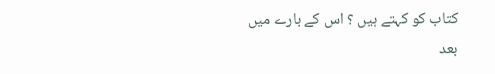کتاب کو کہتے ہیں ؟ اس کے بارے میں بعد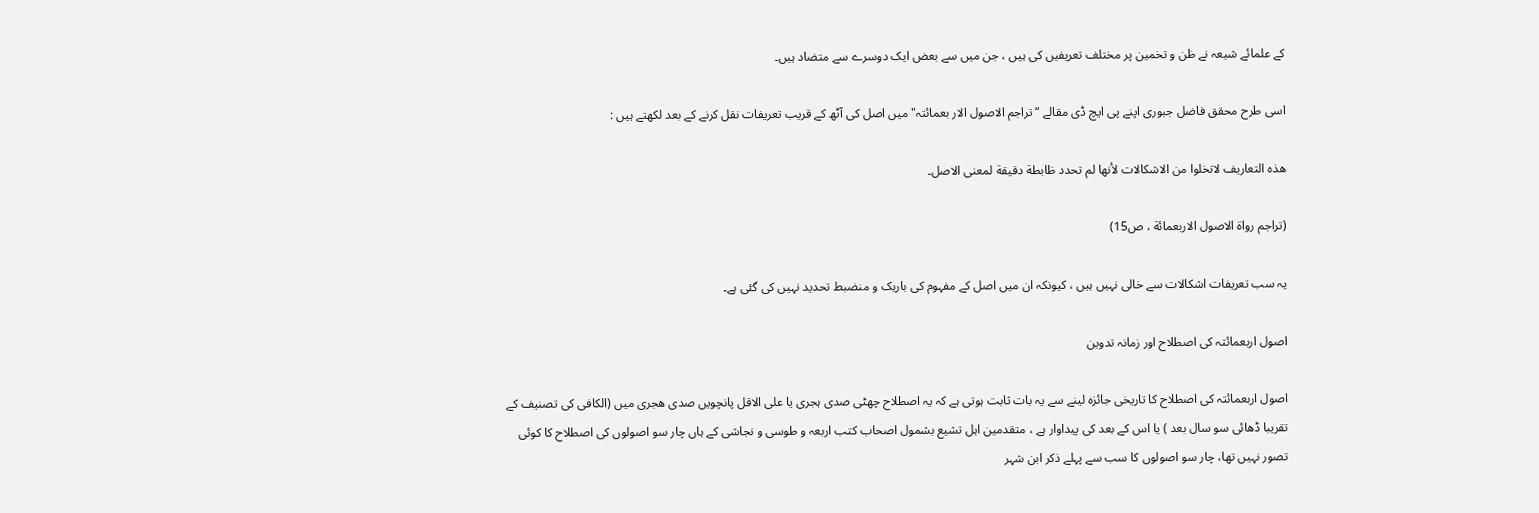کے علمائے شیعہ نے ظن و تخمین پر مختلف تعریفیں کی ہیں ، جن میں سے بعض ایک دوسرے سے متضاد ہیں۔

اسی طرح محقق فاضل جبوری اپنے پی ایچ ڈی مقالے “تراجم الاصول الار بعمائتہ" میں اصل کی آٹھ کے قریب تعریفات نقل کرنے کے بعد لکھتے ہیں :

هذه التعاريف لاتخلوا من الاشكالات لأنها لم تحدد ظابطة دقيقة لمعنى الاصل۔

(تراجم رواۃ الاصول الاربعمائة ، ص15)

یہ سب تعریفات اشکالات سے خالی نہیں ہیں ، کیونکہ ان میں اصل کے مفہوم کی باریک و منضبط تحدید نہیں کی گئی ہے۔

اصول اربعمائتہ کی اصطلاح اور زمانہ تدوین

اصول اربعمائتہ کی اصطلاح کا تاریخی جائزہ لینے سے یہ بات ثابت ہوتی ہے کہ یہ اصطلاح چھٹی صدی ہجری یا على الاقل پانچویں صدی ھجری میں (الکافی کی تصنیف کے تقریبا ڈھائی سو سال بعد ) یا اس کے بعد کی پیداوار ہے ، متقدمین اہل تشیع بشمول اصحاب کتب اربعہ و طوسی و نجاشی کے ہاں چار سو اصولوں کی اصطلاح کا کوئی تصور نہیں تھا، چار سو اصولوں کا سب سے پہلے ذکر ابن شہر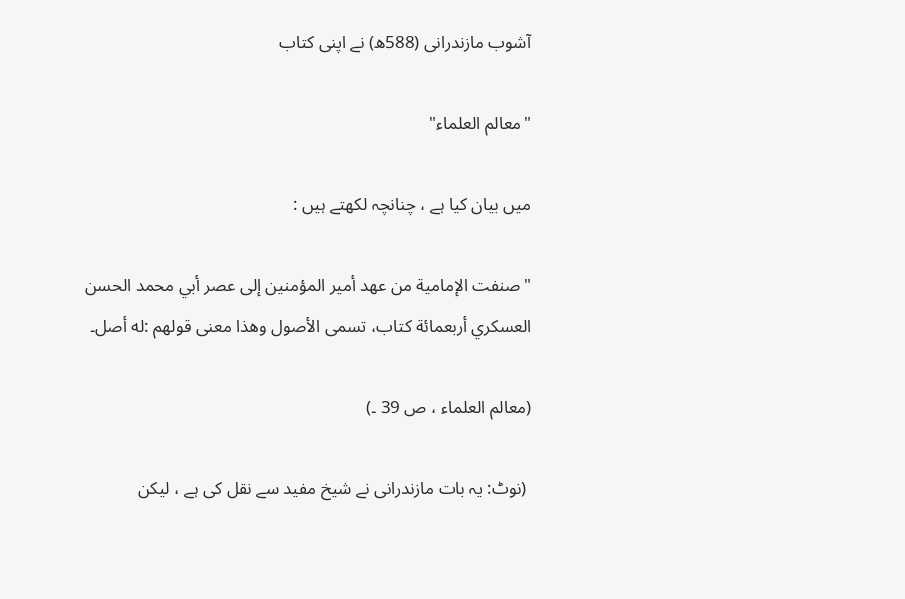آشوب مازندرانی (588ھ) نے اپنی کتاب

"معالم العلماء"

میں بیان کیا ہے ، چنانچہ لکھتے ہیں :

"صنفت الإمامية من عهد أمير المؤمنين إلى عصر أبي محمد الحسن العسكري أربعمائة کتاب، تسمى الأصول وهذا معنى قولهم :له أصل۔

(معالم العلماء ، ص 39 ۔)

 (نوٹ: یہ بات مازندرانی نے شیخ مفید سے نقل کی ہے ، لیکن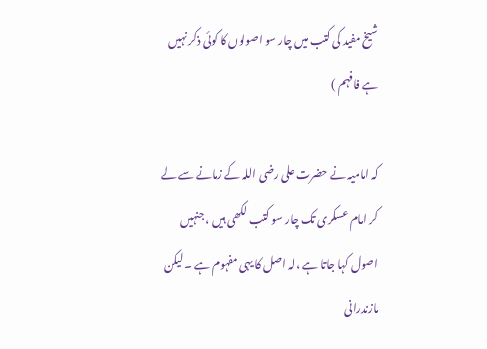شیخ مفید کی کتب میں چار سو اصولوں کا کوئی ذکر نہیں ہے فافہم )

کہ امامیہ نے حضرت علی رضی اللہ کے زمانے سے لے کر امام عسکری تک چار سو کتب لکھی ہیں ، جنہیں اصول کہا جاتا ہے ،لہ اصل کا یہی مفہوم ہے ۔ لیکن مازندرانی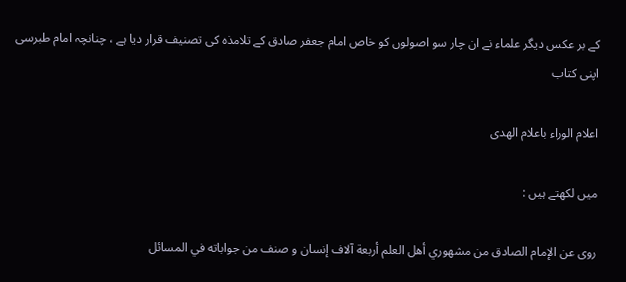کے بر عکس دیگر علماء نے ان چار سو اصولوں کو خاص امام جعفر صادق کے تلامذہ کی تصنیف قرار دیا ہے ، چنانچہ امام طبرسی اپنی کتاب

اعلام الوراء باعلام الھدی

میں لکھتے ہیں :

روى عن الإمام الصادق من مشهوري أهل العلم أربعة آلاف إنسان و صنف من جواباته في المسائل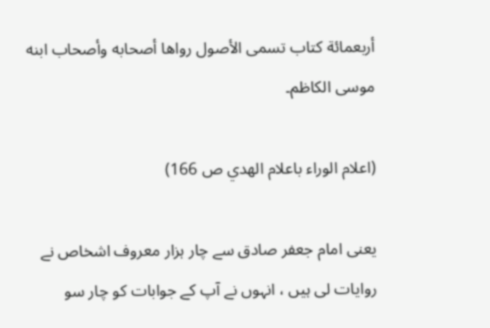أربعمائة كتاب تسمى الأصول رواها أصحابه وأصحاب ابنه موسى الكاظم۔

(اعلام الوراء باعلام الھدي ص 166)

یعنی امام جعفر صادق سے چار ہزار معروف اشخاص نے روایات لی ہیں ، انہوں نے آپ کے جوابات کو چار سو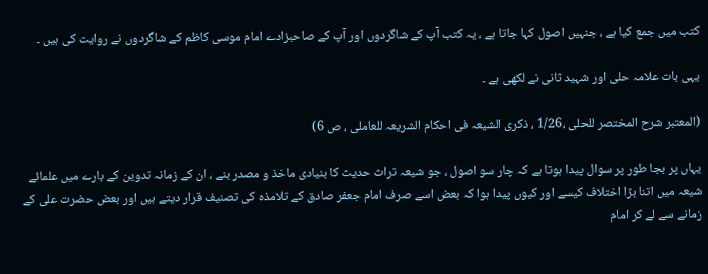کتب میں جمع کیا ہے ، جنہیں اصول کہا جاتا ہے ، یہ کتب آپ کے شاگردوں اور آپ کے صاحبزادے امام موسی کاظم کے شاگردوں نے روایت کی ہیں ۔

یہی بات علامہ حلی اور شہید ثانی نے لکھی ہے ۔

(المعتبر شرح المختصر للحلى ،1/26 ، ذکری الشیعہ فی احکام الشریعہ للعاملی ، ص 6)

یہاں پر بجا طور پر سوال پیدا ہوتا ہے کہ چار سو اصول ، جو شیعہ تراث حدیث کا بنیادی ماخذ و مصدر بنے ، ان کے زمانہ تدوین کے بارے میں علمائے شیعہ میں اتنا بڑا اختلاف کیسے اور کیوں پیدا ہوا کہ بعض اسے صرف امام جعفر صادق کے تلامذہ کی تصنیف قرار دیتے ہیں اور بعض حضرت علی کے زمانے سے لے کر امام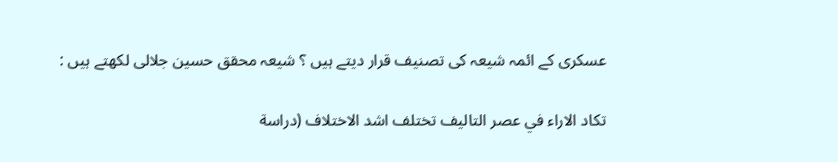عسکری کے ائمہ شیعہ کی تصنیف قرار دیتے ہیں ؟ شیعہ محقق حسین جلالی لکھتے ہیں :

تكاد الاراء في عصر التاليف تختلف اشد الاختلاف (دراسة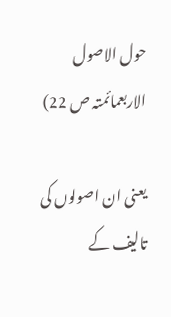حول الاصول الاربعمائمتہ ص 22)

یعنی ان اصولوں کی تالیف کے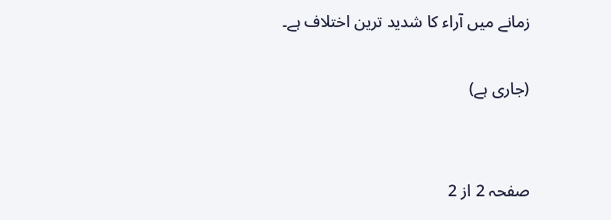زمانے میں آراء کا شدید ترین اختلاف ہے۔

(جاری ہے)


صفحہ 2 از 2